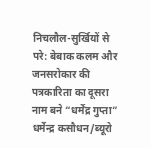निचलौल-सुर्खियों से परे: बेबाक कलम और जनसरोकार की पत्रकारिता का दूसरा नाम बने “धर्मेंद्र गुप्ता”
धर्मेन्द्र कसौधन/ब्यूरो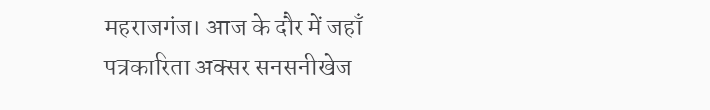महराजगंज। आज के दौर में जहाँ पत्रकारिता अक्सर सनसनीखेज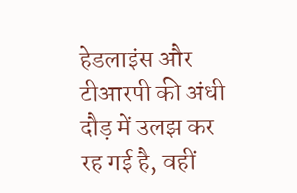हेडलाइंस और टीआरपी की अंधी दौड़ में उलझ कर रह गई है, वहीं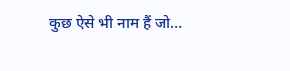कुछ ऐसे भी नाम हैं जो…